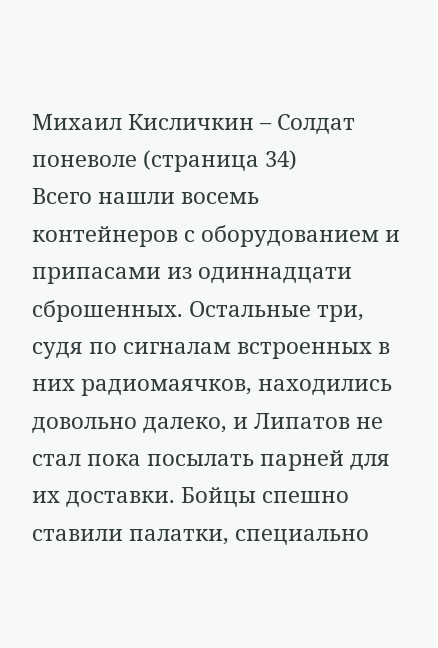Михаил Кисличкин – Солдат поневоле (страница 34)
Всего нашли восемь контейнеров с оборудованием и припасами из одиннадцати сброшенных. Остальные три, судя по сигналам встроенных в них радиомаячков, находились довольно далеко, и Липатов не стал пока посылать парней для их доставки. Бойцы спешно ставили палатки, специально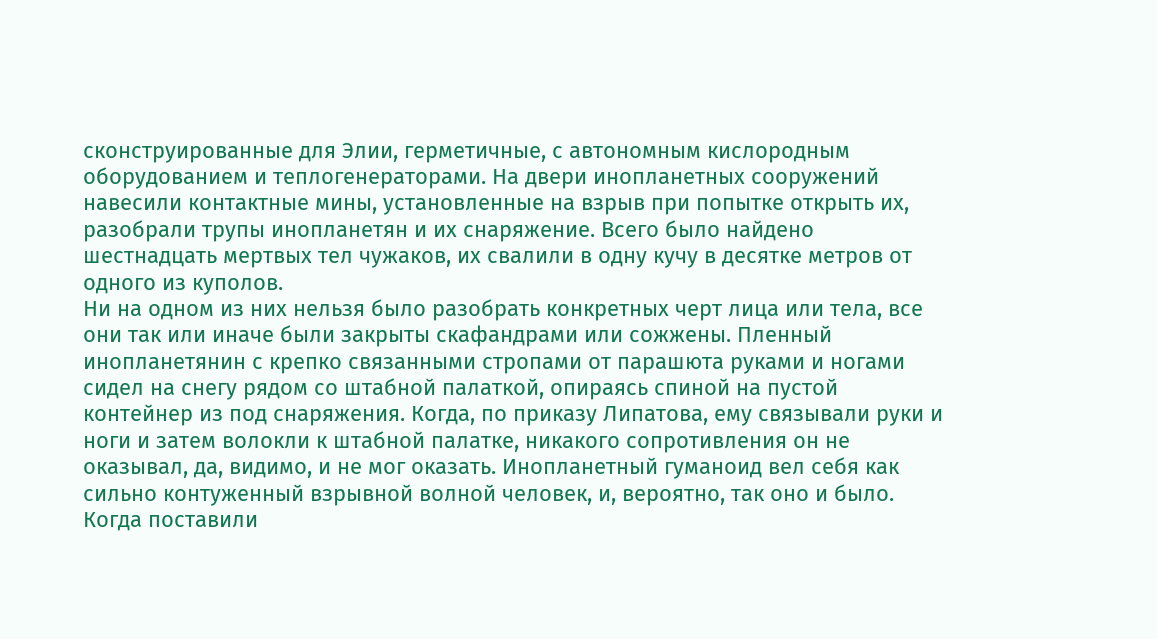сконструированные для Элии, герметичные, с автономным кислородным оборудованием и теплогенераторами. На двери инопланетных сооружений навесили контактные мины, установленные на взрыв при попытке открыть их, разобрали трупы инопланетян и их снаряжение. Всего было найдено шестнадцать мертвых тел чужаков, их свалили в одну кучу в десятке метров от одного из куполов.
Ни на одном из них нельзя было разобрать конкретных черт лица или тела, все они так или иначе были закрыты скафандрами или сожжены. Пленный инопланетянин с крепко связанными стропами от парашюта руками и ногами сидел на снегу рядом со штабной палаткой, опираясь спиной на пустой контейнер из под снаряжения. Когда, по приказу Липатова, ему связывали руки и ноги и затем волокли к штабной палатке, никакого сопротивления он не оказывал, да, видимо, и не мог оказать. Инопланетный гуманоид вел себя как сильно контуженный взрывной волной человек, и, вероятно, так оно и было.
Когда поставили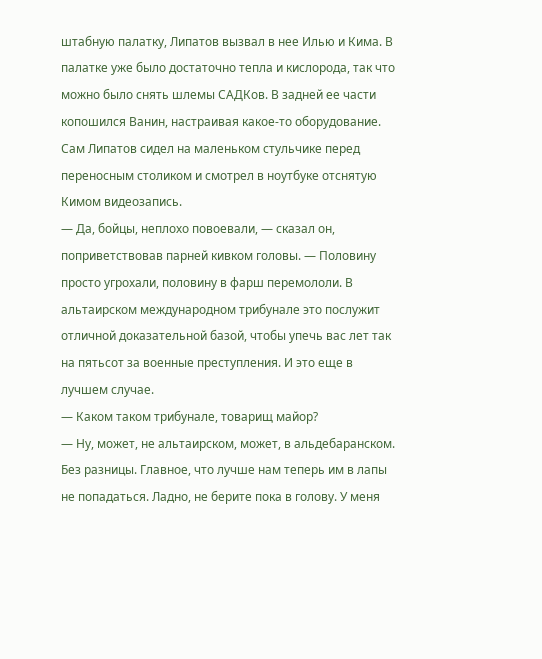штабную палатку, Липатов вызвал в нее Илью и Кима. В палатке уже было достаточно тепла и кислорода, так что можно было снять шлемы САДКов. В задней ее части копошился Ванин, настраивая какое-то оборудование. Сам Липатов сидел на маленьком стульчике перед переносным столиком и смотрел в ноутбуке отснятую Кимом видеозапись.
— Да, бойцы, неплохо повоевали, — сказал он, поприветствовав парней кивком головы. — Половину просто угрохали, половину в фарш перемололи. В альтаирском международном трибунале это послужит отличной доказательной базой, чтобы упечь вас лет так на пятьсот за военные преступления. И это еще в лучшем случае.
— Каком таком трибунале, товарищ майор?
— Ну, может, не альтаирском, может, в альдебаранском. Без разницы. Главное, что лучше нам теперь им в лапы не попадаться. Ладно, не берите пока в голову. У меня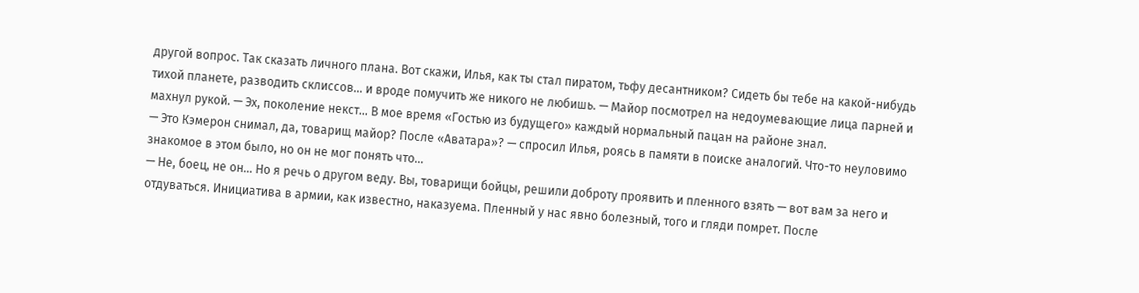другой вопрос. Так сказать личного плана. Вот скажи, Илья, как ты стал пиратом, тьфу десантником? Сидеть бы тебе на какой-нибудь тихой планете, разводить склиссов… и вроде помучить же никого не любишь. — Майор посмотрел на недоумевающие лица парней и махнул рукой. — Эх, поколение некст… В мое время «Гостью из будущего» каждый нормальный пацан на районе знал.
— Это Кэмерон снимал, да, товарищ майор? После «Аватара»? — спросил Илья, роясь в памяти в поиске аналогий. Что-то неуловимо знакомое в этом было, но он не мог понять что…
— Не, боец, не он… Но я речь о другом веду. Вы, товарищи бойцы, решили доброту проявить и пленного взять — вот вам за него и отдуваться. Инициатива в армии, как известно, наказуема. Пленный у нас явно болезный, того и гляди помрет. После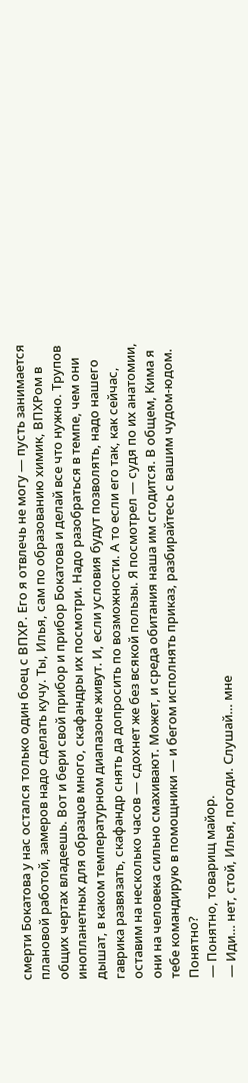смерти Бокатова у нас остался только один боец с ВПХР. Его я отвлечь не могу — пусть занимается плановой работой, замеров надо сделать кучу. Ты, Илья, сам по образованию химик, ВПХРом в общих чертах владеешь. Вот и бери свой прибор и прибор Бокатова и делай все что нужно. Трупов инопланетных для образцов много, скафандры их посмотри. Надо разобраться в темпе, чем они дышат, в каком температурном диапазоне живут. И, если условия будут позволять, надо нашего гаврика развязать, скафандр снять да допросить по возможности. А то если его так, как сейчас, оставим на несколько часов — сдохнет же без всякой пользы. Я посмотрел — судя по их анатомии, они на человека сильно смахивают. Может, и среда обитания наша им сгодится. В общем, Кима я тебе командирую в помощники — и бегом исполнять приказ, разбирайтесь с вашим чудом-юдом. Понятно?
— Понятно, товарищ майор.
— Иди… нет, стой, Илья, погоди. Слушай… мне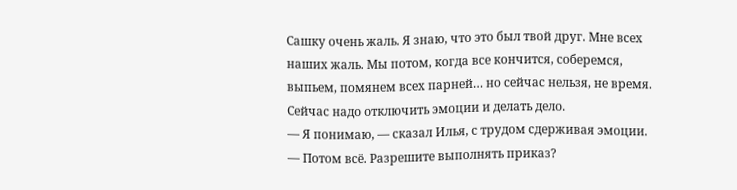Сашку очень жаль. Я знаю, что это был твой друг. Мне всех наших жаль. Мы потом, когда все кончится, соберемся, выпьем, помянем всех парней… но сейчас нельзя, не время. Сейчас надо отключить эмоции и делать дело.
— Я понимаю, — сказал Илья, с трудом сдерживая эмоции. — Потом всё. Разрешите выполнять приказ?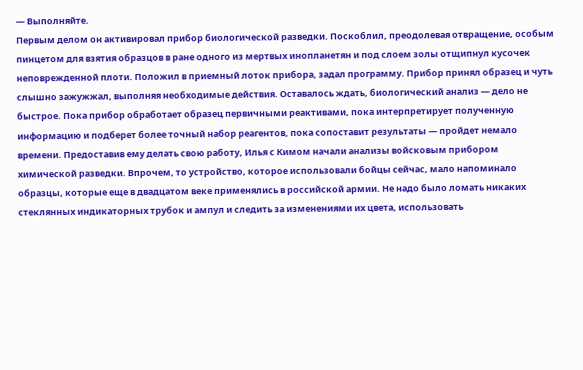— Выполняйте.
Первым делом он активировал прибор биологической разведки. Поскоблил, преодолевая отвращение, особым пинцетом для взятия образцов в ране одного из мертвых инопланетян и под слоем золы отщипнул кусочек неповрежденной плоти. Положил в приемный лоток прибора, задал программу. Прибор принял образец и чуть слышно зажужжал, выполняя необходимые действия. Оставалось ждать, биологический анализ — дело не быстрое. Пока прибор обработает образец первичными реактивами, пока интерпретирует полученную информацию и подберет более точный набор реагентов, пока сопоставит результаты — пройдет немало времени. Предоставив ему делать свою работу, Илья с Кимом начали анализы войсковым прибором химической разведки. Впрочем, то устройство, которое использовали бойцы сейчас, мало напоминало образцы, которые еще в двадцатом веке применялись в российской армии. Не надо было ломать никаких стеклянных индикаторных трубок и ампул и следить за изменениями их цвета, использовать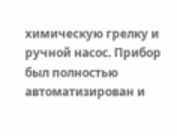химическую грелку и ручной насос. Прибор был полностью автоматизирован и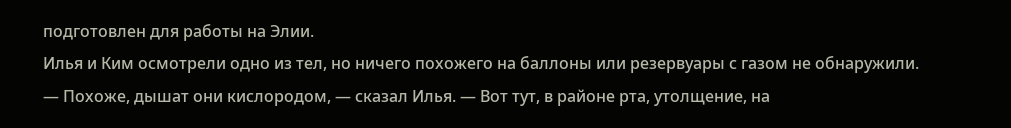подготовлен для работы на Элии.
Илья и Ким осмотрели одно из тел, но ничего похожего на баллоны или резервуары с газом не обнаружили.
— Похоже, дышат они кислородом, — сказал Илья. — Вот тут, в районе рта, утолщение, на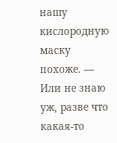нашу кислородную маску похоже. — Или не знаю уж, разве что какая-то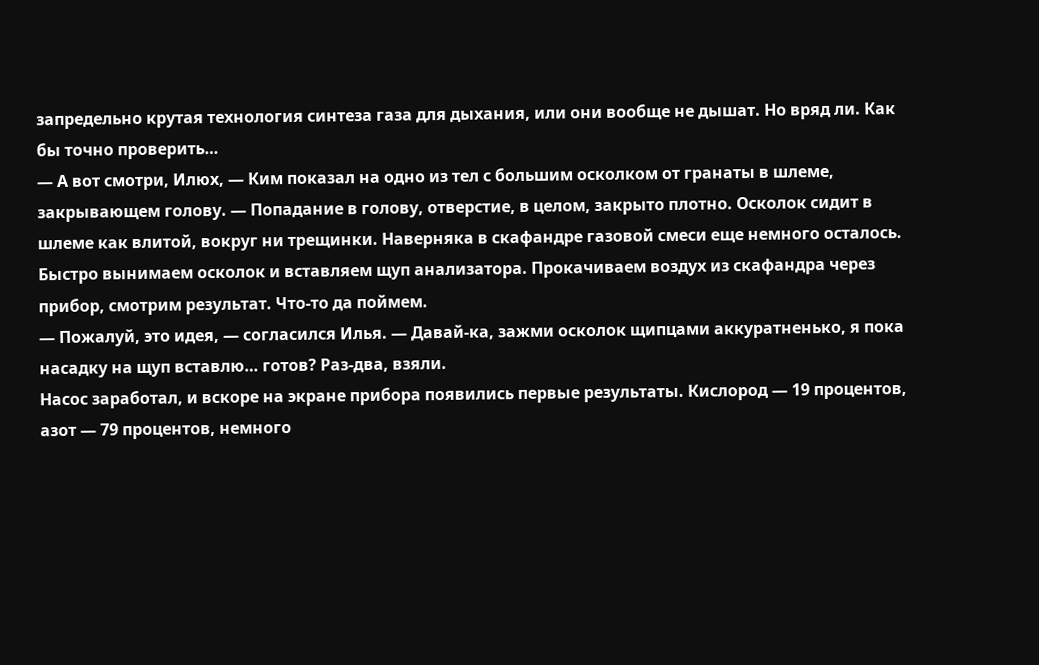запредельно крутая технология синтеза газа для дыхания, или они вообще не дышат. Но вряд ли. Как бы точно проверить…
— А вот смотри, Илюх, — Ким показал на одно из тел с большим осколком от гранаты в шлеме, закрывающем голову. — Попадание в голову, отверстие, в целом, закрыто плотно. Осколок сидит в шлеме как влитой, вокруг ни трещинки. Наверняка в скафандре газовой смеси еще немного осталось. Быстро вынимаем осколок и вставляем щуп анализатора. Прокачиваем воздух из скафандра через прибор, смотрим результат. Что-то да поймем.
— Пожалуй, это идея, — согласился Илья. — Давай-ка, зажми осколок щипцами аккуратненько, я пока насадку на щуп вставлю… готов? Раз-два, взяли.
Насос заработал, и вскоре на экране прибора появились первые результаты. Кислород — 19 процентов, азот — 79 процентов, немного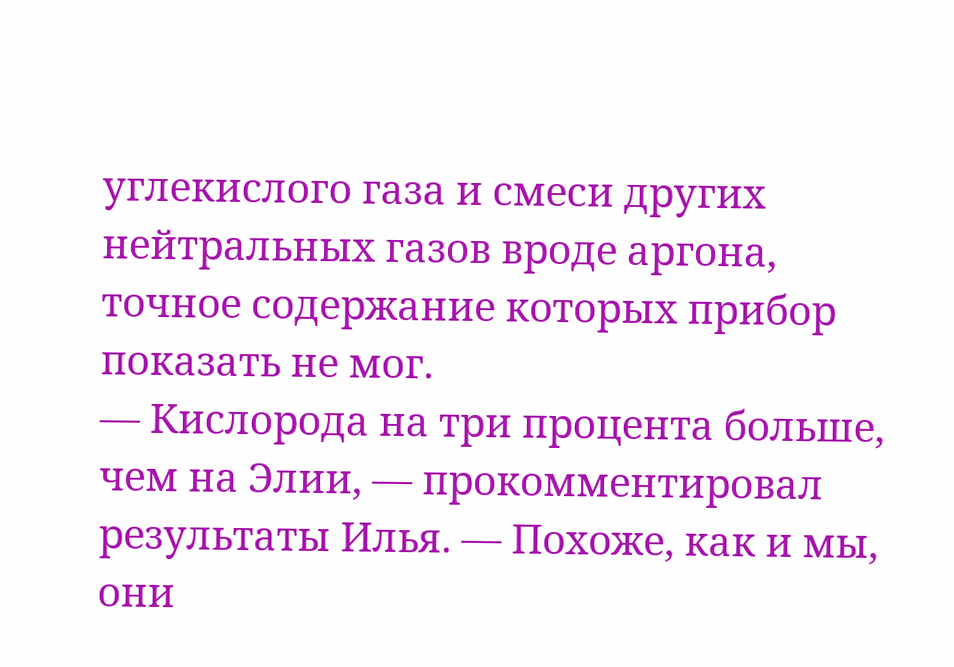углекислого газа и смеси других нейтральных газов вроде аргона, точное содержание которых прибор показать не мог.
— Кислорода на три процента больше, чем на Элии, — прокомментировал результаты Илья. — Похоже, как и мы, они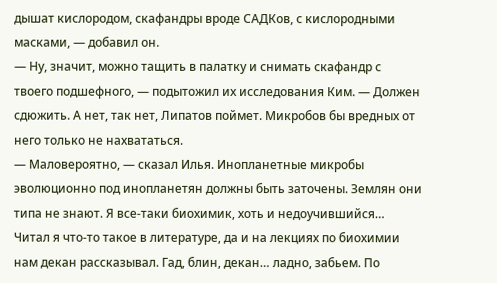дышат кислородом, скафандры вроде САДКов, с кислородными масками, — добавил он.
— Ну, значит, можно тащить в палатку и снимать скафандр с твоего подшефного, — подытожил их исследования Ким. — Должен сдюжить. А нет, так нет, Липатов поймет. Микробов бы вредных от него только не нахвататься.
— Маловероятно, — сказал Илья. Инопланетные микробы эволюционно под инопланетян должны быть заточены. Землян они типа не знают. Я все-таки биохимик, хоть и недоучившийся… Читал я что-то такое в литературе, да и на лекциях по биохимии нам декан рассказывал. Гад, блин, декан… ладно, забьем. По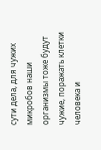сути дела, для чужих микробов наши организмы тоже будут чужие, поражать клетки человека и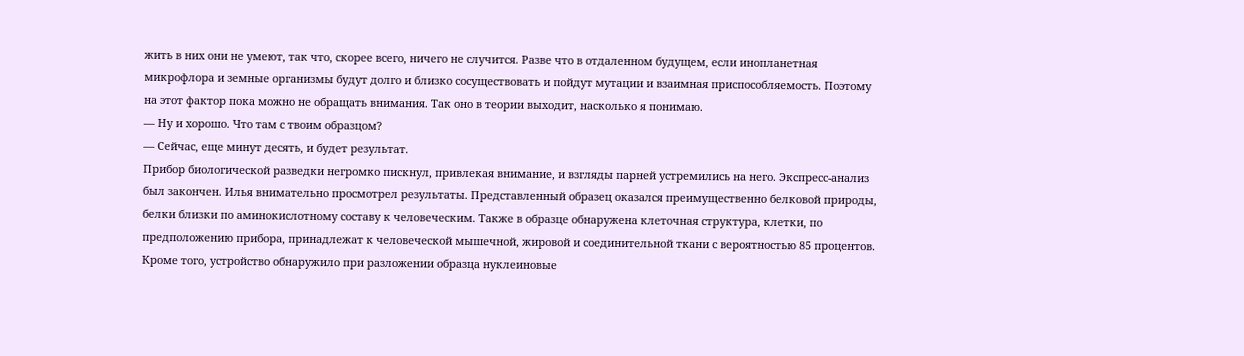жить в них они не умеют, так что, скорее всего, ничего не случится. Разве что в отдаленном будущем, если инопланетная микрофлора и земные организмы будут долго и близко сосуществовать и пойдут мутации и взаимная приспособляемость. Поэтому на этот фактор пока можно не обращать внимания. Так оно в теории выходит, насколько я понимаю.
— Ну и хорошо. Что там с твоим образцом?
— Сейчас, еще минут десять, и будет результат.
Прибор биологической разведки негромко пискнул, привлекая внимание, и взгляды парней устремились на него. Экспресс-анализ был закончен. Илья внимательно просмотрел результаты. Представленный образец оказался преимущественно белковой природы, белки близки по аминокислотному составу к человеческим. Также в образце обнаружена клеточная структура, клетки, по предположению прибора, принадлежат к человеческой мышечной, жировой и соединительной ткани с вероятностью 85 процентов. Кроме того, устройство обнаружило при разложении образца нуклеиновые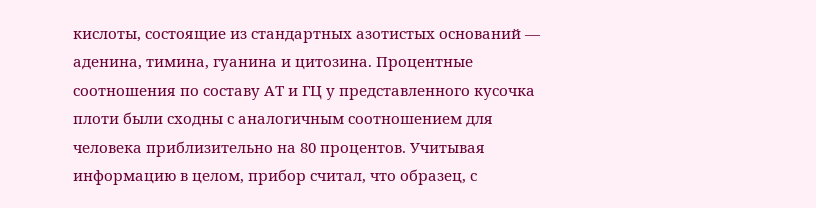кислоты, состоящие из стандартных азотистых оснований — аденина, тимина, гуанина и цитозина. Процентные соотношения по составу АТ и ГЦ у представленного кусочка плоти были сходны с аналогичным соотношением для человека приблизительно на 80 процентов. Учитывая информацию в целом, прибор считал, что образец, с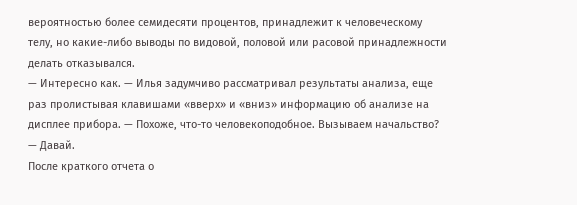вероятностью более семидесяти процентов, принадлежит к человеческому телу, но какие-либо выводы по видовой, половой или расовой принадлежности делать отказывался.
— Интересно как. — Илья задумчиво рассматривал результаты анализа, еще раз пролистывая клавишами «вверх» и «вниз» информацию об анализе на дисплее прибора. — Похоже, что-то человекоподобное. Вызываем начальство?
— Давай.
После краткого отчета о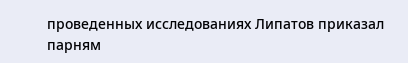проведенных исследованиях Липатов приказал парням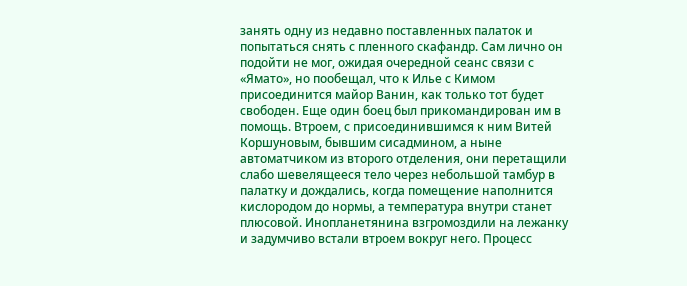занять одну из недавно поставленных палаток и попытаться снять с пленного скафандр. Сам лично он подойти не мог, ожидая очередной сеанс связи с «Ямато», но пообещал, что к Илье с Кимом присоединится майор Ванин, как только тот будет свободен. Еще один боец был прикомандирован им в помощь. Втроем, с присоединившимся к ним Витей Коршуновым, бывшим сисадмином, а ныне автоматчиком из второго отделения, они перетащили слабо шевелящееся тело через небольшой тамбур в палатку и дождались, когда помещение наполнится кислородом до нормы, а температура внутри станет плюсовой. Инопланетянина взгромоздили на лежанку и задумчиво встали втроем вокруг него. Процесс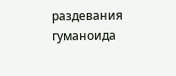раздевания гуманоида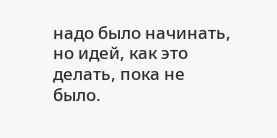надо было начинать, но идей, как это делать, пока не было.